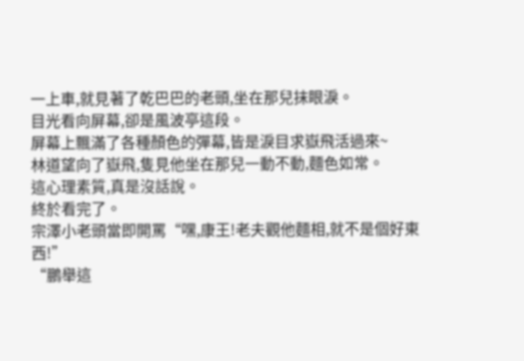一上車,就見著了乾巴巴的老頭,坐在那兒抹眼淚。
目光看向屏幕,卻是風波亭這段。
屏幕上飄滿了各種顏色的彈幕,皆是淚目求嶽飛活過來~
林道望向了嶽飛,隻見他坐在那兒一動不動,麵色如常。
這心理素質,真是沒話說。
終於看完了。
宗澤小老頭當即開罵“嘿,康王!老夫觀他麵相,就不是個好東西!”
“鵬舉這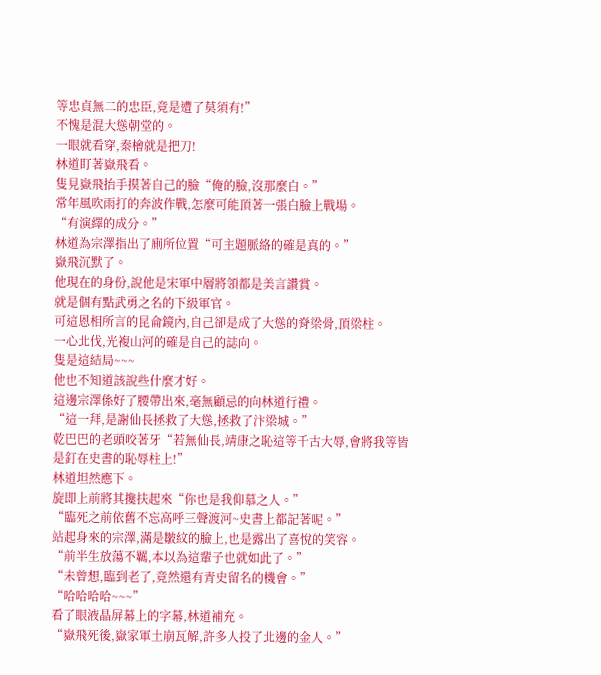等忠貞無二的忠臣,竟是遭了莫須有!”
不愧是混大慫朝堂的。
一眼就看穿,秦檜就是把刀!
林道盯著嶽飛看。
隻見嶽飛抬手摸著自己的臉“俺的臉,沒那麼白。”
常年風吹雨打的奔波作戰,怎麼可能頂著一張白臉上戰場。
“有演繹的成分。”
林道為宗澤指出了廁所位置“可主題脈絡的確是真的。”
嶽飛沉默了。
他現在的身份,說他是宋軍中層將領都是美言讚賞。
就是個有點武勇之名的下級軍官。
可這恩相所言的昆侖鏡內,自己卻是成了大慫的脊梁骨,頂梁柱。
一心北伐,光複山河的確是自己的誌向。
隻是這結局~~~
他也不知道該說些什麼才好。
這邊宗澤係好了腰帶出來,毫無顧忌的向林道行禮。
“這一拜,是謝仙長拯救了大慫,拯救了汴梁城。”
乾巴巴的老頭咬著牙“若無仙長,靖康之恥這等千古大辱,會將我等皆是釘在史書的恥辱柱上!”
林道坦然應下。
旋即上前將其攙扶起來“你也是我仰慕之人。”
“臨死之前依舊不忘高呼三聲渡河~史書上都記著呢。”
站起身來的宗澤,滿是皺紋的臉上,也是露出了喜悅的笑容。
“前半生放蕩不羈,本以為這輩子也就如此了。”
“未曾想,臨到老了,竟然還有青史留名的機會。”
“哈哈哈哈~~~”
看了眼液晶屏幕上的字幕,林道補充。
“嶽飛死後,嶽家軍土崩瓦解,許多人投了北邊的金人。”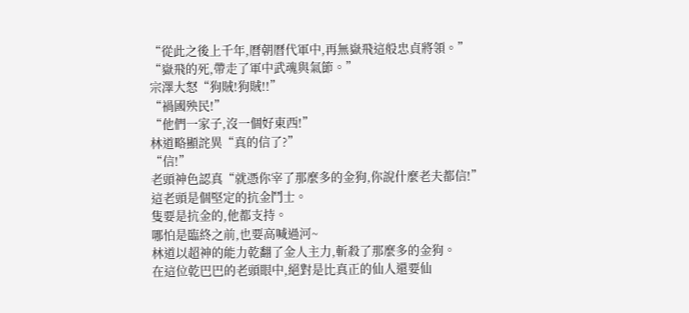“從此之後上千年,曆朝曆代軍中,再無嶽飛這般忠貞將領。”
“嶽飛的死,帶走了軍中武魂與氣節。”
宗澤大怒“狗賊!狗賊!!”
“禍國殃民!”
“他們一家子,沒一個好東西!”
林道略顯詫異“真的信了?”
“信!”
老頭神色認真“就憑你宰了那麼多的金狗,你說什麼老夫都信!”
這老頭是個堅定的抗金鬥士。
隻要是抗金的,他都支持。
哪怕是臨終之前,也要高喊過河~
林道以超神的能力乾翻了金人主力,斬殺了那麼多的金狗。
在這位乾巴巴的老頭眼中,絕對是比真正的仙人還要仙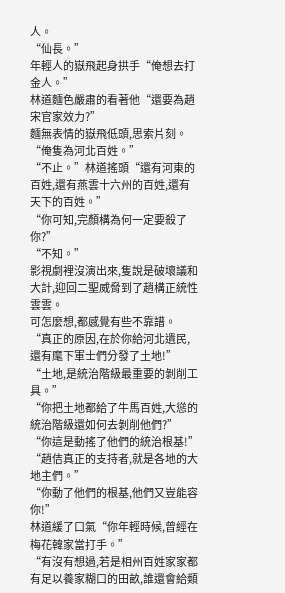人。
“仙長。”
年輕人的嶽飛起身拱手“俺想去打金人。”
林道麵色嚴肅的看著他“還要為趙宋官家效力?”
麵無表情的嶽飛低頭,思索片刻。
“俺隻為河北百姓。”
“不止。”林道搖頭“還有河東的百姓,還有燕雲十六州的百姓,還有天下的百姓。”
“你可知,完顏構為何一定要殺了你?”
“不知。”
影視劇裡沒演出來,隻說是破壞議和大計,迎回二聖威脅到了趙構正統性雲雲。
可怎麼想,都感覺有些不靠譜。
“真正的原因,在於你給河北遺民,還有麾下軍士們分發了土地!”
“土地,是統治階級最重要的剝削工具。”
“你把土地都給了牛馬百姓,大慫的統治階級還如何去剝削他們?”
“你這是動搖了他們的統治根基!”
“趙佶真正的支持者,就是各地的大地主們。”
“你動了他們的根基,他們又豈能容你!”
林道緩了口氣“你年輕時候,曾經在梅花韓家當打手。”
“有沒有想過,若是相州百姓家家都有足以養家糊口的田畝,誰還會給類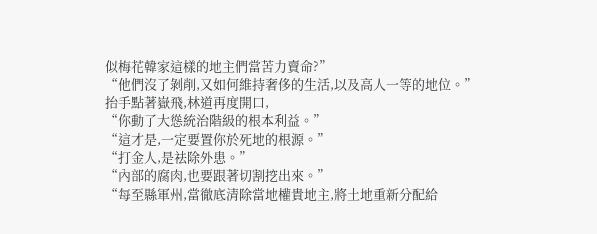似梅花韓家這樣的地主們當苦力賣命?”
“他們沒了剝削,又如何維持奢侈的生活,以及高人一等的地位。”
抬手點著嶽飛,林道再度開口,
“你動了大慫統治階級的根本利益。”
“這才是,一定要置你於死地的根源。”
“打金人,是祛除外患。”
“內部的腐肉,也要跟著切割挖出來。”
“每至縣軍州,當徹底清除當地權貴地主,將土地重新分配給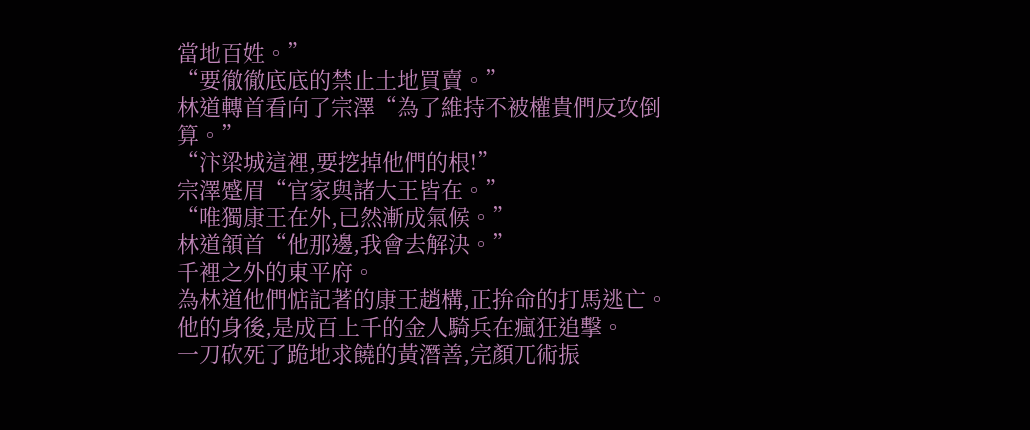當地百姓。”
“要徹徹底底的禁止土地買賣。”
林道轉首看向了宗澤“為了維持不被權貴們反攻倒算。”
“汴梁城這裡,要挖掉他們的根!”
宗澤蹙眉“官家與諸大王皆在。”
“唯獨康王在外,已然漸成氣候。”
林道頷首“他那邊,我會去解決。”
千裡之外的東平府。
為林道他們惦記著的康王趙構,正拚命的打馬逃亡。
他的身後,是成百上千的金人騎兵在瘋狂追擊。
一刀砍死了跪地求饒的黃潛善,完顏兀術振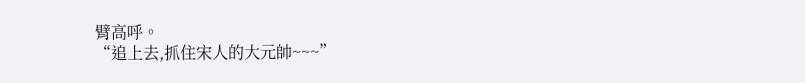臂高呼。
“追上去,抓住宋人的大元帥~~~”